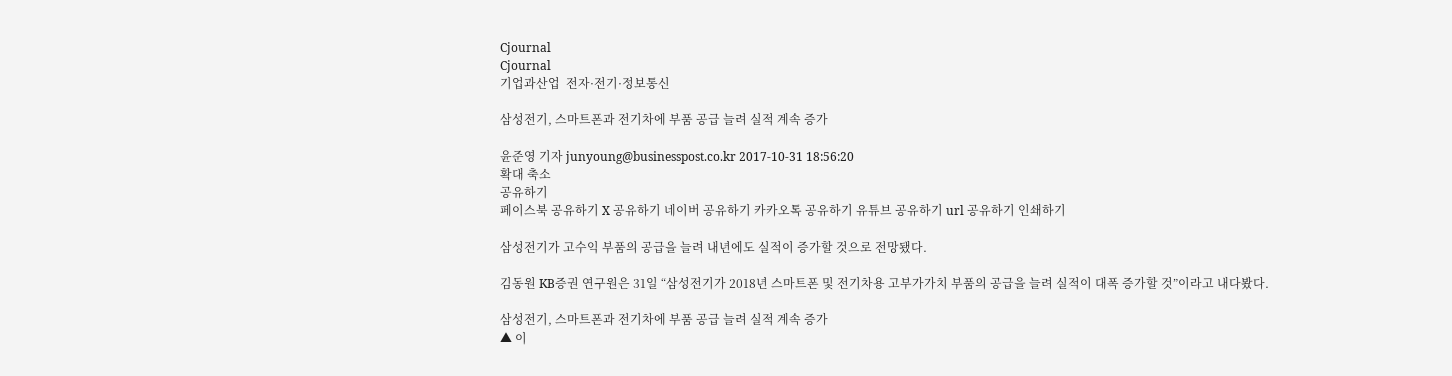Cjournal
Cjournal
기업과산업  전자·전기·정보통신

삼성전기, 스마트폰과 전기차에 부품 공급 늘려 실적 계속 증가

윤준영 기자 junyoung@businesspost.co.kr 2017-10-31 18:56:20
확대 축소
공유하기
페이스북 공유하기 X 공유하기 네이버 공유하기 카카오톡 공유하기 유튜브 공유하기 url 공유하기 인쇄하기

삼성전기가 고수익 부품의 공급을 늘려 내년에도 실적이 증가할 것으로 전망됐다.

김동원 KB증권 연구원은 31일 “삼성전기가 2018년 스마트폰 및 전기차용 고부가가치 부품의 공급을 늘려 실적이 대폭 증가할 것”이라고 내다봤다.

삼성전기, 스마트폰과 전기차에 부품 공급 늘려 실적 계속 증가
▲ 이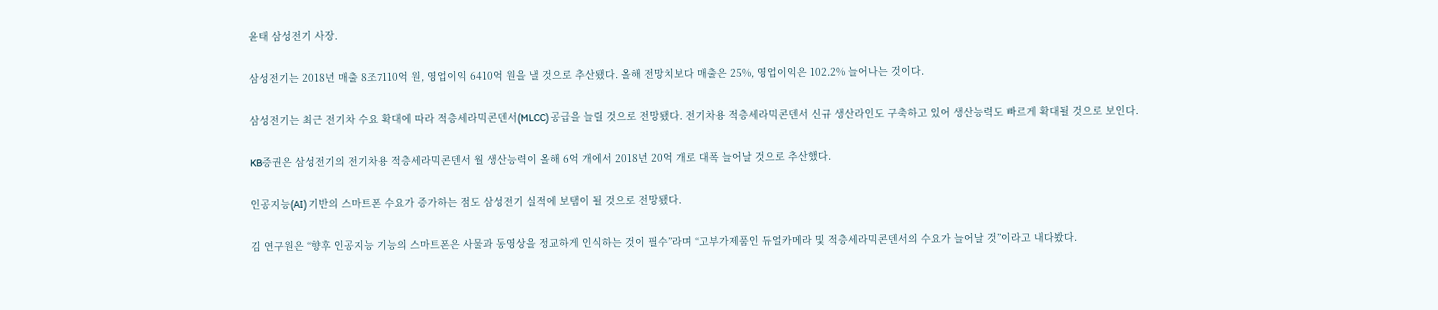윤태 삼성전기 사장.

삼성전기는 2018년 매출 8조7110억 원, 영업이익 6410억 원을 낼 것으로 추산됐다. 올해 전망치보다 매출은 25%, 영업이익은 102.2% 늘어나는 것이다.

삼성전기는 최근 전기차 수요 확대에 따라 적층세라믹콘덴서(MLCC) 공급을 늘릴 것으로 전망됐다. 전기차용 적층세라믹콘덴서 신규 생산라인도 구축하고 있어 생산능력도 빠르게 확대될 것으로 보인다.

KB증권은 삼성전기의 전기차용 적층세라믹콘덴서 월 생산능력이 올해 6억 개에서 2018년 20억 개로 대폭 늘어날 것으로 추산했다.

인공지능(AI) 기반의 스마트폰 수요가 증가하는 점도 삼성전기 실적에 보탬이 될 것으로 전망됐다.

김 연구원은 “향후 인공지능 기능의 스마트폰은 사물과 동영상을 정교하게 인식하는 것이 필수”라며 “고부가제품인 듀얼카메라 및 적층세라믹콘덴서의 수요가 늘어날 것”이라고 내다봤다.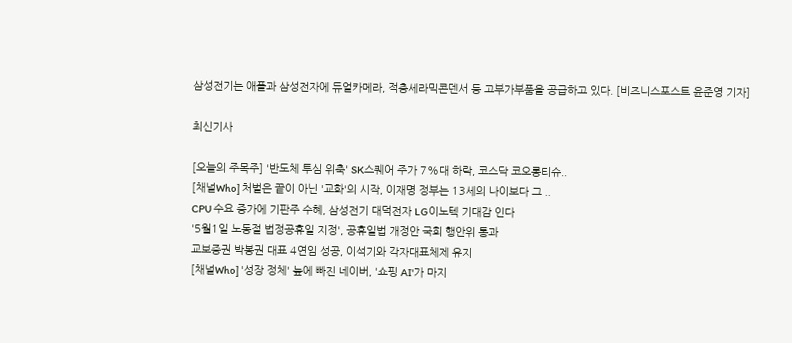삼성전기는 애플과 삼성전자에 듀얼카메라, 적층세라믹콘덴서 등 고부가부품을 공급하고 있다. [비즈니스포스트 윤준영 기자]

최신기사

[오늘의 주목주] '반도체 투심 위축' SK스퀘어 주가 7%대 하락, 코스닥 코오롱티슈..
[채널Who] 처벌은 끝이 아닌 '교화'의 시작, 이재명 정부는 13세의 나이보다 그 ..
CPU 수요 증가에 기판주 수혜, 삼성전기 대덕전자 LG이노텍 기대감 인다
'5월1일 노동절 법정공휴일 지정', 공휴일법 개정안 국회 행안위 통과
교보증권 박봉권 대표 4연임 성공, 이석기와 각자대표체제 유지
[채널Who] '성장 정체' 늪에 빠진 네이버, '쇼핑 AI'가 마지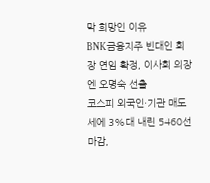막 희망인 이유
BNK금융지주 빈대인 회장 연임 확정, 이사회 의장엔 오명숙 선출
코스피 외국인·기관 매도세에 3%대 내린 5460선 마감,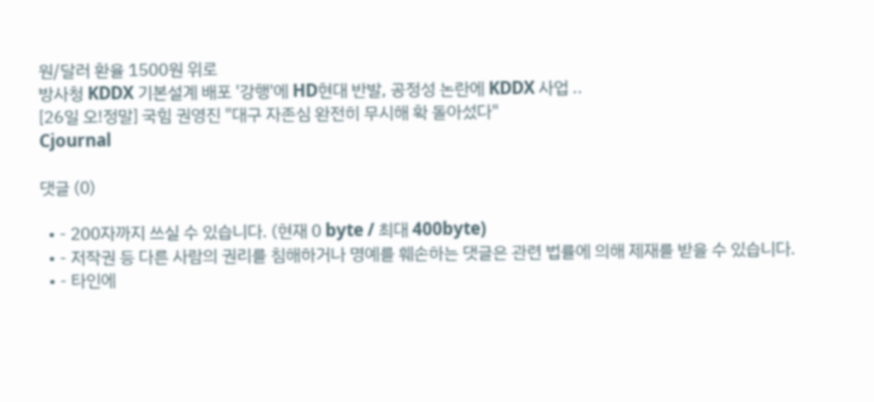원/달러 환율 1500원 위로
방사청 KDDX 기본설계 배포 '강행'에 HD현대 반발, 공정성 논란에 KDDX 사업 ..
[26일 오!정말] 국힘 권영진 "대구 자존심 완전히 무시해 확 돌아섰다"
Cjournal

댓글 (0)

  • - 200자까지 쓰실 수 있습니다. (현재 0 byte / 최대 400byte)
  • - 저작권 등 다른 사람의 권리를 침해하거나 명예를 훼손하는 댓글은 관련 법률에 의해 제재를 받을 수 있습니다.
  • - 타인에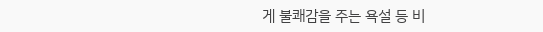게 불쾌감을 주는 욕설 등 비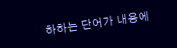하하는 단어가 내용에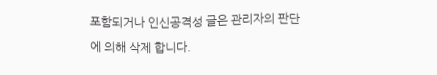포함되거나 인신공격성 글은 관리자의 판단에 의해 삭제 합니다.